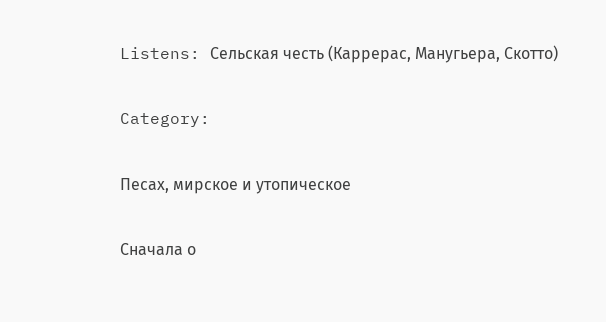Listens: Сельская честь (Каррерас, Манугьера, Скотто)

Category:

Песах, мирское и утопическое

Сначала о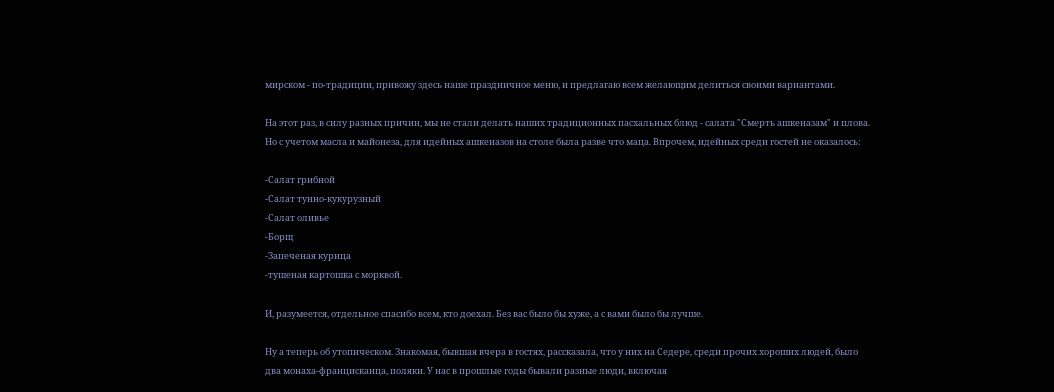мирском - по-традиции, привожу здесь наше праздничное меню, и предлагаю всем желающим делиться своими вариантами.

На этот раз, в силу разных причин, мы не стали делать наших традиционных пасхальных блюд - салата "Смерть ашкеназам" и плова. Но с учетом масла и майонеза, для идейных ашкеназов на столе была разве что маца. Впрочем, идейных среди гостей не оказалось:

-Салат грибной
-Салат тунно-кукурузный
-Салат оливье
-Борщ
-Запеченая курица
-тушеная картошка с морквой.

И, разумеется, отдельное спасибо всем, кто доехал. Без вас было бы хуже, а с вами было бы лучше.

Ну а теперь об утопическом. Знакомая, бывшая вчера в гостях, рассказала, что у них на Седере, среди прочих хороших людей, было два монаха-францисканца, поляки. У нас в прошлые годы бывали разные люди, включая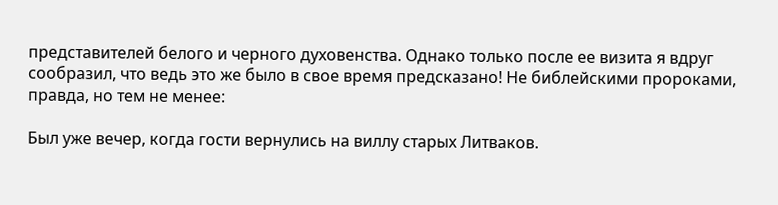представителей белого и черного духовенства. Однако только после ее визита я вдруг сообразил, что ведь это же было в свое время предсказано! Не библейскими пророками, правда, но тем не менее:

Был уже вечер, когда гости вернулись на виллу старых Литваков.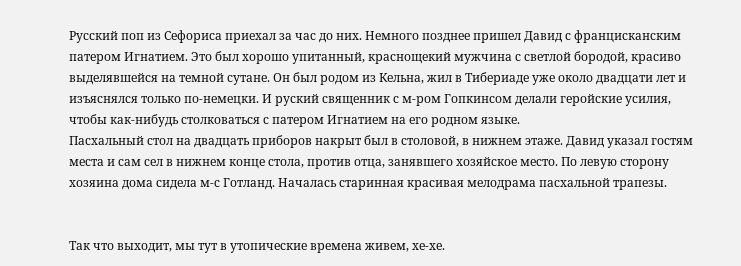Русский поп из Сефориса приехал за час до них. Немного позднее пришел Давид с францисканским патером Игнатием. Это был хорошо упитанный, краснощекий мужчина с светлой бородой, красиво выделявшейся на темной сутане. Он был родом из Кельна, жил в Тибериаде уже около двадцати лет и изъяснялся только по-немецки. И руский священник с м-ром Гопкинсом делали геройские усилия, чтобы как-нибудь столковаться с патером Игнатием на его родном языке.
Пасхальный стол на двадцать приборов накрыт был в столовой, в нижнем этаже. Давид указал гостям места и сам сел в нижнем конце стола, против отца, занявшего хозяйское место. По левую сторону хозяина дома сидела м-с Готланд. Началась старинная красивая мелодрама пасхальной трапезы.


Так что выходит, мы тут в утопические времена живем, хе-хе.